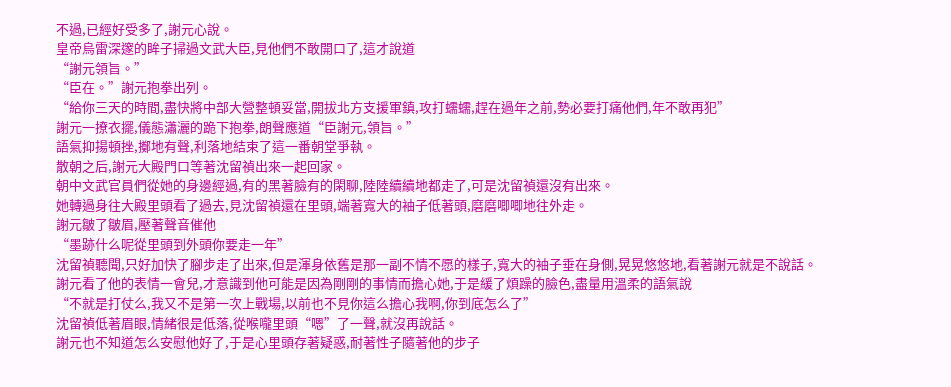不過,已經好受多了,謝元心說。
皇帝烏雷深邃的眸子掃過文武大臣,見他們不敢開口了,這才說道
“謝元領旨。”
“臣在。”謝元抱拳出列。
“給你三天的時間,盡快將中部大營整頓妥當,開拔北方支援軍鎮,攻打蠕蠕,趕在過年之前,勢必要打痛他們,年不敢再犯”
謝元一撩衣擺,儀態瀟灑的跪下抱拳,朗聲應道“臣謝元,領旨。”
語氣抑揚頓挫,擲地有聲,利落地結束了這一番朝堂爭執。
散朝之后,謝元大殿門口等著沈留禎出來一起回家。
朝中文武官員們從她的身邊經過,有的黑著臉有的閑聊,陸陸續續地都走了,可是沈留禎還沒有出來。
她轉過身往大殿里頭看了過去,見沈留禎還在里頭,端著寬大的袖子低著頭,磨磨唧唧地往外走。
謝元皺了皺眉,壓著聲音催他
“墨跡什么呢從里頭到外頭你要走一年”
沈留禎聽聞,只好加快了腳步走了出來,但是渾身依舊是那一副不情不愿的樣子,寬大的袖子垂在身側,晃晃悠悠地,看著謝元就是不說話。
謝元看了他的表情一會兒,才意識到他可能是因為剛剛的事情而擔心她,于是緩了煩躁的臉色,盡量用溫柔的語氣說
“不就是打仗么,我又不是第一次上戰場,以前也不見你這么擔心我啊,你到底怎么了”
沈留禎低著眉眼,情緒很是低落,從喉嚨里頭“嗯”了一聲,就沒再說話。
謝元也不知道怎么安慰他好了,于是心里頭存著疑惑,耐著性子隨著他的步子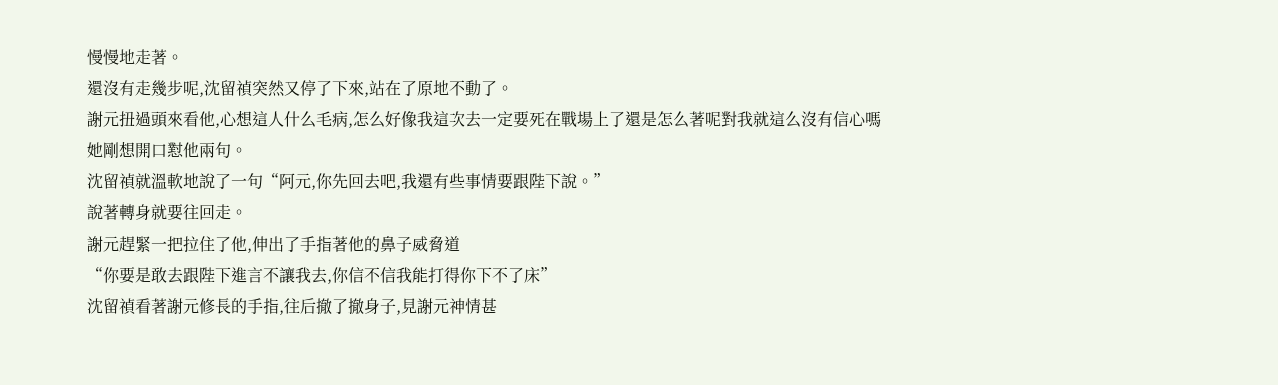慢慢地走著。
還沒有走幾步呢,沈留禎突然又停了下來,站在了原地不動了。
謝元扭過頭來看他,心想這人什么毛病,怎么好像我這次去一定要死在戰場上了還是怎么著呢對我就這么沒有信心嗎
她剛想開口懟他兩句。
沈留禎就溫軟地說了一句“阿元,你先回去吧,我還有些事情要跟陛下說。”
說著轉身就要往回走。
謝元趕緊一把拉住了他,伸出了手指著他的鼻子威脅道
“你要是敢去跟陛下進言不讓我去,你信不信我能打得你下不了床”
沈留禎看著謝元修長的手指,往后撤了撤身子,見謝元神情甚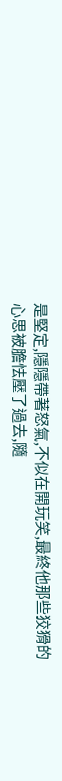是堅定,隱隱帶著怒氣,不似在開玩笑,最終他那些狡猾的心思被膽怯壓了過去,隨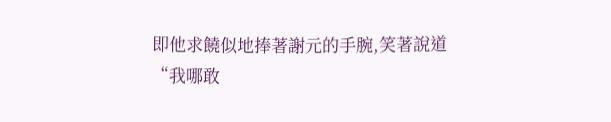即他求饒似地捧著謝元的手腕,笑著說道
“我哪敢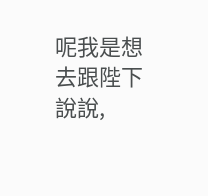呢我是想去跟陛下說說,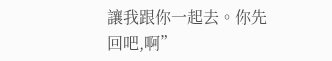讓我跟你一起去。你先回吧,啊”